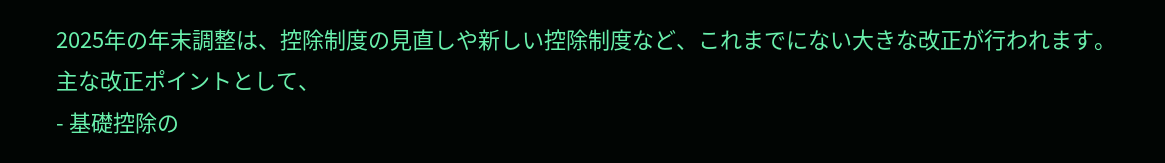2025年の年末調整は、控除制度の見直しや新しい控除制度など、これまでにない大きな改正が行われます。
主な改正ポイントとして、
- 基礎控除の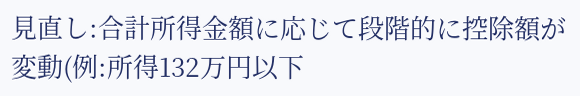見直し:合計所得金額に応じて段階的に控除額が変動(例:所得132万円以下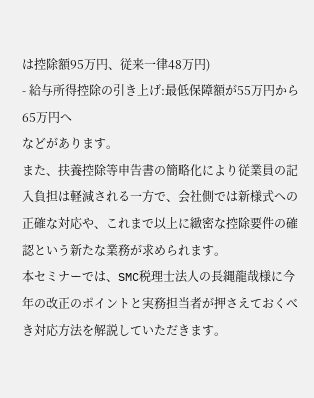は控除額95万円、従来一律48万円)
- 給与所得控除の引き上げ:最低保障額が55万円から65万円へ
などがあります。
また、扶養控除等申告書の簡略化により従業員の記入負担は軽減される一方で、会社側では新様式への正確な対応や、これまで以上に緻密な控除要件の確認という新たな業務が求められます。
本セミナーでは、SMC税理士法人の長縄龍哉様に今年の改正のポイントと実務担当者が押さえておくべき対応方法を解説していただきます。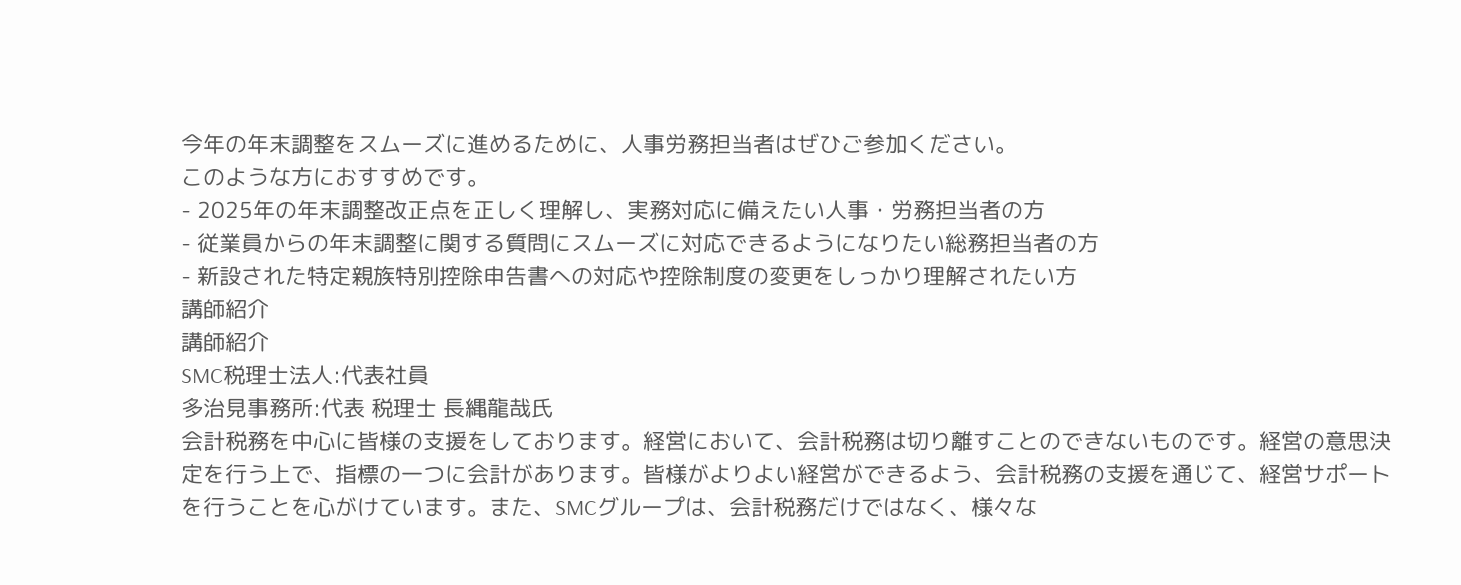今年の年末調整をスムーズに進めるために、人事労務担当者はぜひご参加ください。
このような方におすすめです。
- 2025年の年末調整改正点を正しく理解し、実務対応に備えたい人事・労務担当者の方
- 従業員からの年末調整に関する質問にスムーズに対応できるようになりたい総務担当者の方
- 新設された特定親族特別控除申告書への対応や控除制度の変更をしっかり理解されたい方
講師紹介
講師紹介
SMC税理士法人:代表社員
多治見事務所:代表 税理士 長縄龍哉氏
会計税務を中心に皆様の支援をしております。経営において、会計税務は切り離すことのできないものです。経営の意思決定を行う上で、指標の一つに会計があります。皆様がよりよい経営ができるよう、会計税務の支援を通じて、経営サポートを行うことを心がけています。また、SMCグループは、会計税務だけではなく、様々な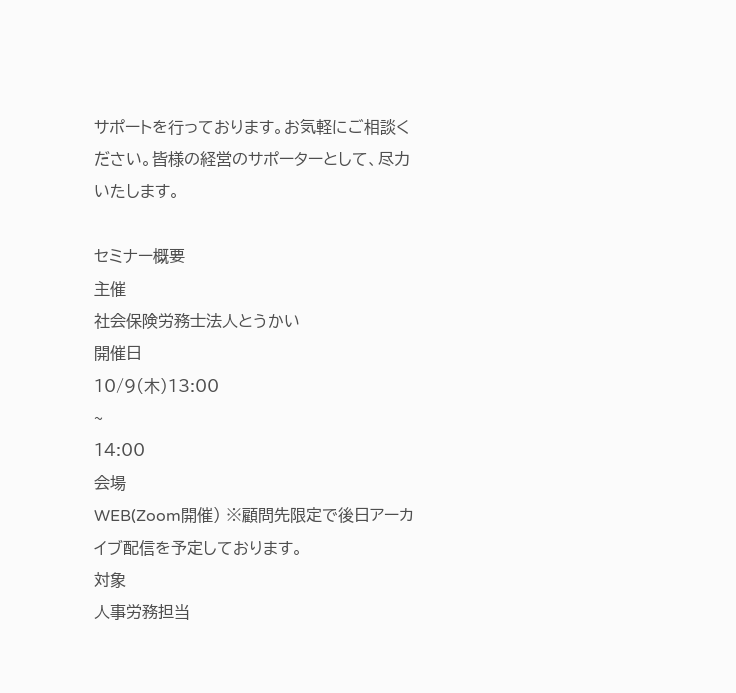サポートを行っております。お気軽にご相談ください。皆様の経営のサポーターとして、尽力いたします。

セミナー概要
主催
社会保険労務士法人とうかい
開催日
10/9(木)13:00
~
14:00
会場
WEB(Zoom開催) ※顧問先限定で後日アーカイブ配信を予定しております。
対象
人事労務担当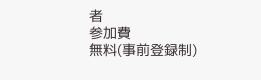者
参加費
無料(事前登録制)